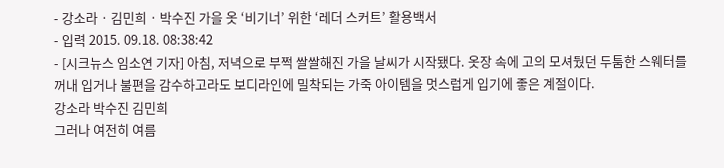- 강소라 · 김민희 · 박수진 가을 옷 ‘비기너’ 위한 ‘레더 스커트’ 활용백서
- 입력 2015. 09.18. 08:38:42
- [시크뉴스 임소연 기자] 아침, 저녁으로 부쩍 쌀쌀해진 가을 날씨가 시작됐다. 옷장 속에 고의 모셔뒀던 두툼한 스웨터를 꺼내 입거나 불편을 감수하고라도 보디라인에 밀착되는 가죽 아이템을 멋스럽게 입기에 좋은 계절이다.
강소라 박수진 김민희
그러나 여전히 여름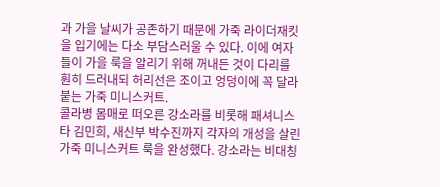과 가을 날씨가 공존하기 때문에 가죽 라이더재킷을 입기에는 다소 부담스러울 수 있다. 이에 여자들이 가을 룩을 알리기 위해 꺼내든 것이 다리를 훤히 드러내되 허리선은 조이고 엉덩이에 꼭 달라붙는 가죽 미니스커트.
콜라병 몸매로 떠오른 강소라를 비롯해 패셔니스타 김민희, 새신부 박수진까지 각자의 개성을 살린 가죽 미니스커트 룩을 완성했다. 강소라는 비대칭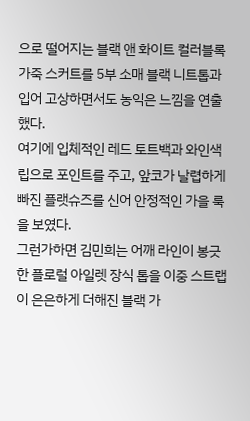으로 떨어지는 블랙 앤 화이트 컬러블록 가죽 스커트를 5부 소매 블랙 니트톱과 입어 고상하면서도 농익은 느낌을 연출했다.
여기에 입체적인 레드 토트백과 와인색 립으로 포인트를 주고, 앞코가 날렵하게 빠진 플랫슈즈를 신어 안정적인 가을 룩을 보였다.
그런가하면 김민희는 어깨 라인이 봉긋한 플로럴 아일렛 장식 톱을 이중 스트랩이 은은하게 더해진 블랙 가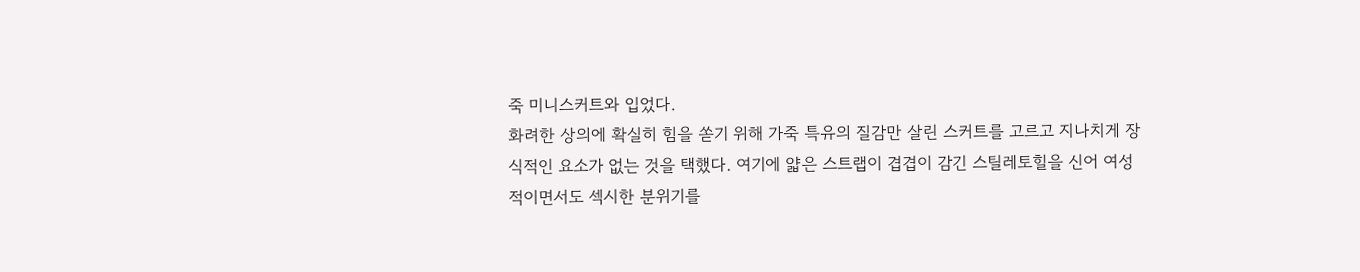죽 미니스커트와 입었다.
화려한 상의에 확실히 힘을 쏟기 위해 가죽 특유의 질감만 살린 스커트를 고르고 지나치게 장식적인 요소가 없는 것을 택했다. 여기에 얇은 스트랩이 겹겹이 감긴 스틸레토힐을 신어 여성적이면서도 섹시한 분위기를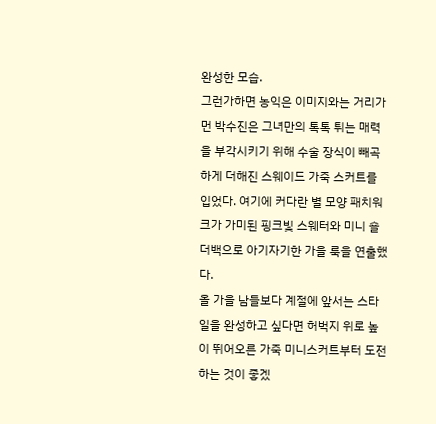완성한 모습.
그런가하면 농익은 이미지와는 거리가 먼 박수진은 그녀만의 톡톡 튀는 매력을 부각시키기 위해 수술 장식이 빼곡하게 더해진 스웨이드 가죽 스커트를 입었다. 여기에 커다란 별 모양 패치워크가 가미된 핑크빛 스웨터와 미니 숄더백으로 아기자기한 가을 룩을 연출했다.
올 가을 남들보다 계절에 앞서는 스타일을 완성하고 싶다면 허벅지 위로 높이 뛰어오른 가죽 미니스커트부터 도전하는 것이 좋겠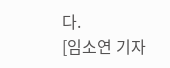다.
[임소연 기자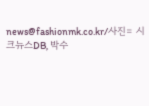news@fashionmk.co.kr/사진= 시크뉴스DB, 박수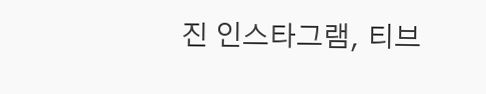진 인스타그램, 티브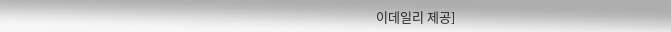이데일리 제공]